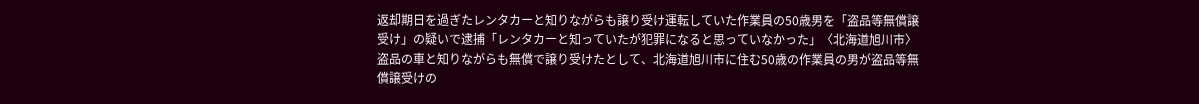返却期日を過ぎたレンタカーと知りながらも譲り受け運転していた作業員の50歳男を「盗品等無償譲受け」の疑いで逮捕「レンタカーと知っていたが犯罪になると思っていなかった」〈北海道旭川市〉
盗品の車と知りながらも無償で譲り受けたとして、北海道旭川市に住む50歳の作業員の男が盗品等無償譲受けの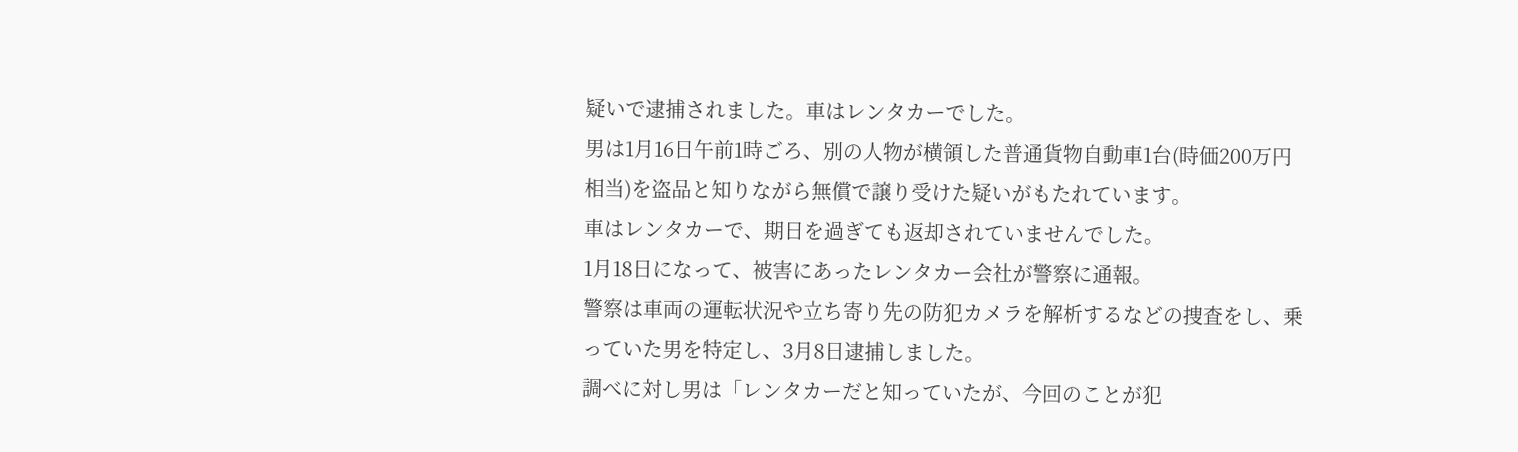疑いで逮捕されました。車はレンタカーでした。
男は1月16日午前1時ごろ、別の人物が横領した普通貨物自動車1台(時価200万円相当)を盗品と知りながら無償で譲り受けた疑いがもたれています。
車はレンタカーで、期日を過ぎても返却されていませんでした。
1月18日になって、被害にあったレンタカー会社が警察に通報。
警察は車両の運転状況や立ち寄り先の防犯カメラを解析するなどの捜査をし、乗っていた男を特定し、3月8日逮捕しました。
調べに対し男は「レンタカーだと知っていたが、今回のことが犯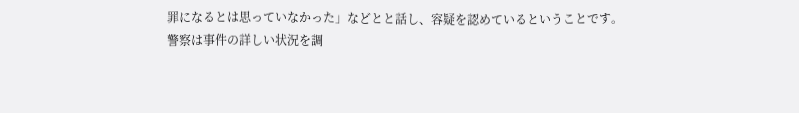罪になるとは思っていなかった」などとと話し、容疑を認めているということです。
警察は事件の詳しい状況を調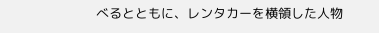べるとともに、レンタカーを横領した人物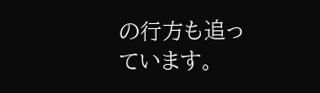の行方も追っています。